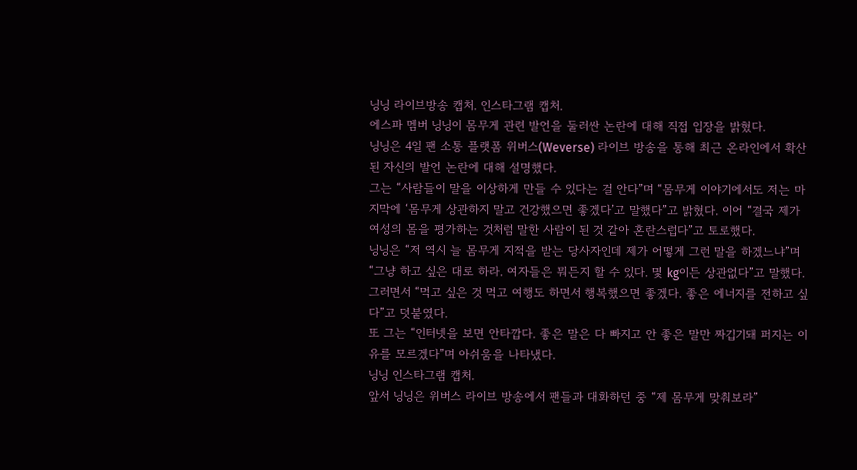닝닝 라이브방송 캡처. 인스타그램 캡처.
에스파 멤버 닝닝이 몸무게 관련 발언을 둘러싼 논란에 대해 직접 입장을 밝혔다.
닝닝은 4일 팬 소통 플랫폼 위버스(Weverse) 라이브 방송을 통해 최근 온라인에서 확산된 자신의 발언 논란에 대해 설명했다.
그는 “사람들이 말을 이상하게 만들 수 있다는 걸 안다”며 “몸무게 이야기에서도 저는 마지막에 ‘몸무게 상관하지 말고 건강했으면 좋겠다’고 말했다”고 밝혔다. 이어 “결국 제가 여성의 몸을 평가하는 것처럼 말한 사람이 된 것 같아 혼란스럽다”고 토로했다.
닝닝은 “저 역시 늘 몸무게 지적을 받는 당사자인데 제가 어떻게 그런 말을 하겠느냐”며 “그냥 하고 싶은 대로 하라. 여자들은 뭐든지 할 수 있다. 몇 kg이든 상관없다”고 말했다. 그러면서 “먹고 싶은 것 먹고 여행도 하면서 행복했으면 좋겠다. 좋은 에너지를 전하고 싶다”고 덧붙였다.
또 그는 “인터넷을 보면 안타깝다. 좋은 말은 다 빠지고 안 좋은 말만 짜깁기돼 퍼지는 이유를 모르겠다”며 아쉬움을 나타냈다.
닝닝 인스타그램 캡처.
앞서 닝닝은 위버스 라이브 방송에서 팬들과 대화하던 중 “제 몸무게 맞춰보라”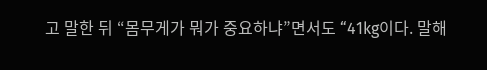고 말한 뒤 “몸무게가 뭐가 중요하냐”면서도 “41kg이다. 말해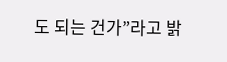도 되는 건가”라고 밝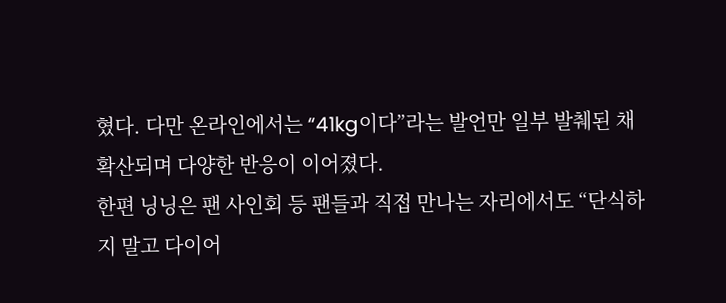혔다. 다만 온라인에서는 “41kg이다”라는 발언만 일부 발췌된 채 확산되며 다양한 반응이 이어졌다.
한편 닝닝은 팬 사인회 등 팬들과 직접 만나는 자리에서도 “단식하지 말고 다이어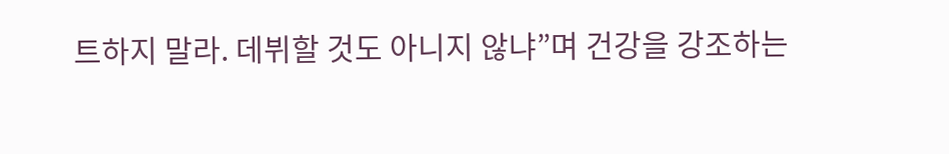트하지 말라. 데뷔할 것도 아니지 않냐”며 건강을 강조하는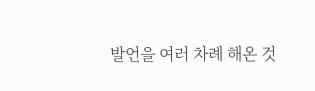발언을 여러 차례 해온 것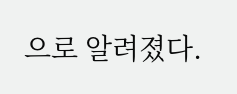으로 알려졌다.